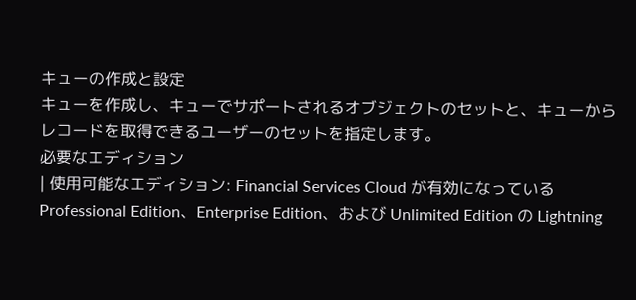キューの作成と設定
キューを作成し、キューでサポートされるオブジェクトのセットと、キューからレコードを取得できるユーザーのセットを指定します。
必要なエディション
| 使用可能なエディション: Financial Services Cloud が有効になっている Professional Edition、Enterprise Edition、および Unlimited Edition の Lightning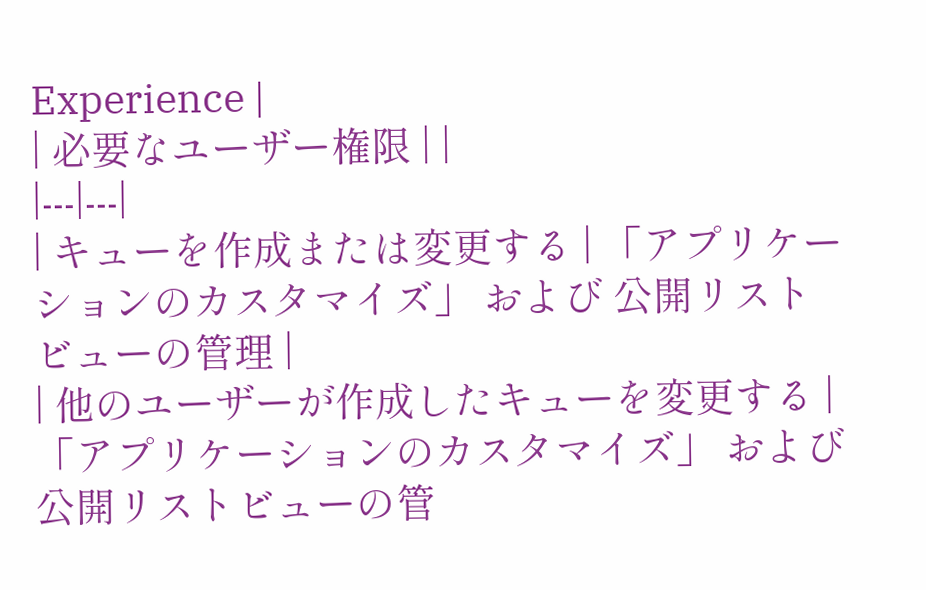Experience |
| 必要なユーザー権限 | |
|---|---|
| キューを作成または変更する | 「アプリケーションのカスタマイズ」 および 公開リストビューの管理 |
| 他のユーザーが作成したキューを変更する | 「アプリケーションのカスタマイズ」 および 公開リストビューの管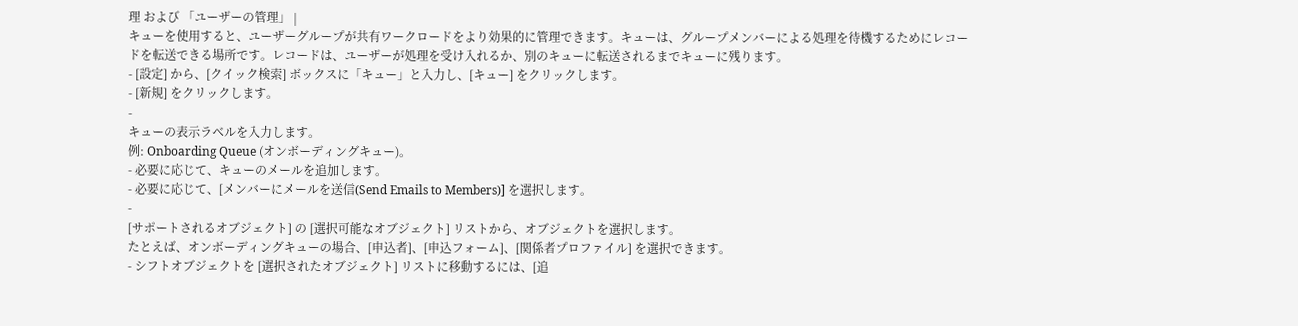理 および 「ユーザーの管理」 |
キューを使用すると、ユーザーグループが共有ワークロードをより効果的に管理できます。キューは、グループメンバーによる処理を待機するためにレコードを転送できる場所です。レコードは、ユーザーが処理を受け入れるか、別のキューに転送されるまでキューに残ります。
- [設定] から、[クイック検索] ボックスに「キュー」と入力し、[キュー] をクリックします。
- [新規] をクリックします。
-
キューの表示ラベルを入力します。
例: Onboarding Queue (オンボーディングキュー)。
- 必要に応じて、キューのメールを追加します。
- 必要に応じて、[メンバーにメールを送信(Send Emails to Members)] を選択します。
-
[サポートされるオブジェクト] の [選択可能なオブジェクト] リストから、オブジェクトを選択します。
たとえば、オンボーディングキューの場合、[申込者]、[申込フォーム]、[関係者プロファイル] を選択できます。
- シフトオブジェクトを [選択されたオブジェクト] リストに移動するには、[追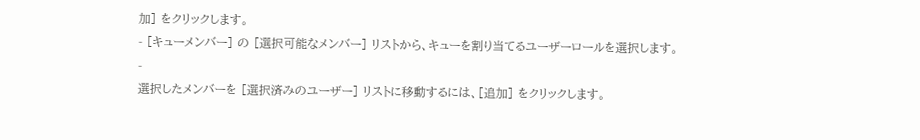加] をクリックします。
- [キューメンバー] の [選択可能なメンバー] リストから、キューを割り当てるユーザーロールを選択します。
-
選択したメンバーを [選択済みのユーザー] リストに移動するには、[追加] をクリックします。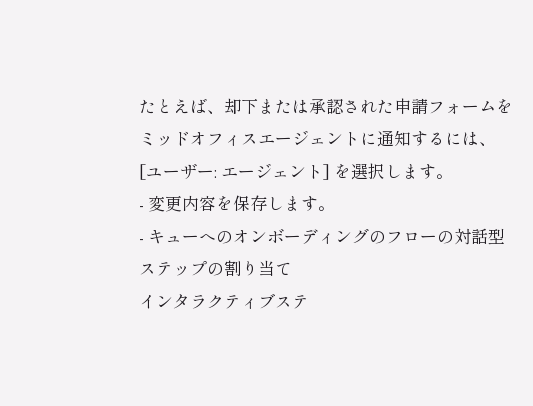たとえば、却下または承認された申請フォームをミッドオフィスエージェントに通知するには、[ユーザー: エージェント] を選択します。
- 変更内容を保存します。
- キューへのオンボーディングのフローの対話型ステップの割り当て
インタラクティブステ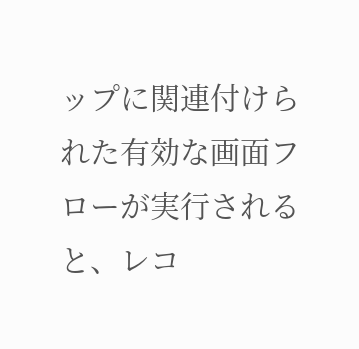ップに関連付けられた有効な画面フローが実行されると、レコ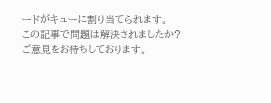ードがキューに割り当てられます。
この記事で問題は解決されましたか?
ご意見をお待ちしております。